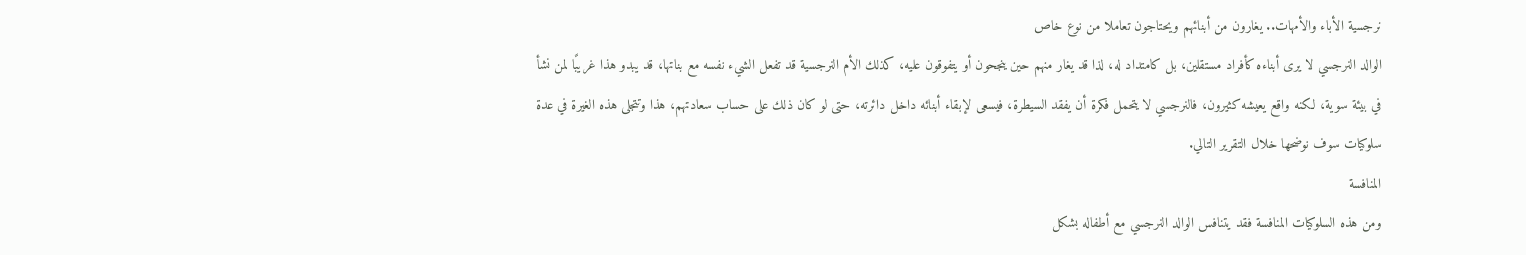نرجسية الأباء والأمهات.. يغارون من أبنائهم ويحتاجون تعاملا من نوع خاص
الوالد النرجسي لا يرى أبناءه كأفراد مستقلين، بل كامتداد له، لذا قد يغار منهم حين ينجحون أو يتفوقون عليه، كذلك الأم النرجسية قد تفعل الشيء نفسه مع بناتها، قد يبدو هذا غريبًا لمن نشأ في بيئة سوية، لكنه واقع يعيشه كثيرون، فالنرجسي لا يتحمل فكرة أن يفقد السيطرة، فيسعى لإبقاء أبنائه داخل دائرته، حتى لو كان ذلك على حساب سعادتهم، هذا وتتجلى هذه الغيرة في عدة سلوكيات سوف نوضحها خلال التقرير التالي.
المنافسة
ومن هذه السلوكيات المنافسة فقد يتنافس الوالد النرجسي مع أطفاله بشكل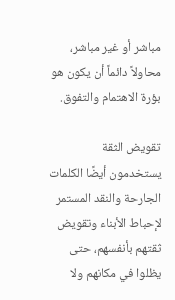مباشر أو غير مباشر، محاولاً دائماً أن يكون هو بؤرة الاهتمام والتفوق.

تقويض الثقة
يستخدمون أيضًا الكلمات الجارحة والنقد المستمر لإحباط الأبناء وتقويض ثقتهم بأنفسهم، حتى يظلوا في مكانهم ولا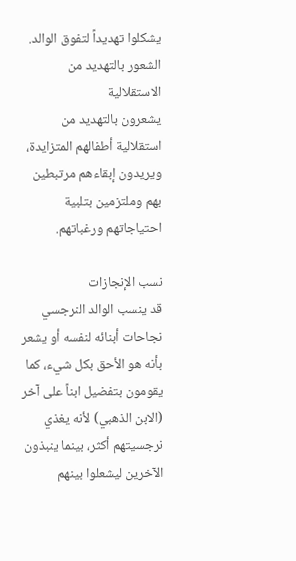يشكلوا تهديداً لتفوق الوالد.
الشعور بالتهديد من الاستقلالية
يشعرون بالتهديد من استقلالية أطفالهم المتزايدة، ويريدون إبقاءهم مرتبطين بهم وملتزمين بتلبية احتياجاتهم ورغباتهم.

نسب الإنجازات
قد ينسب الوالد النرجسي نجاحات أبنائه لنفسه أو يشعر بأنه هو الأحق بكل شيء، كما يقومون بتفضيل ابناً على آخر (الابن الذهبي) لأنه يغذي نرجسيتهم أكثر، بينما ينبذون الآخرين ليشعلوا بينهم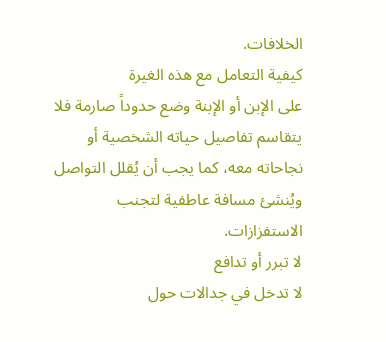الخلافات.
كيفية التعامل مع هذه الغيرة
على الإبن أو الإبنة وضع حدوداً صارمة فلا يتقاسم تفاصيل حياته الشخصية أو نجاحاته معه، كما يجب أن يُقلل التواصل ويُنشئ مسافة عاطفية لتجنب الاستفزازات.
لا تبرر أو تدافع
لا تدخل في جدالات حول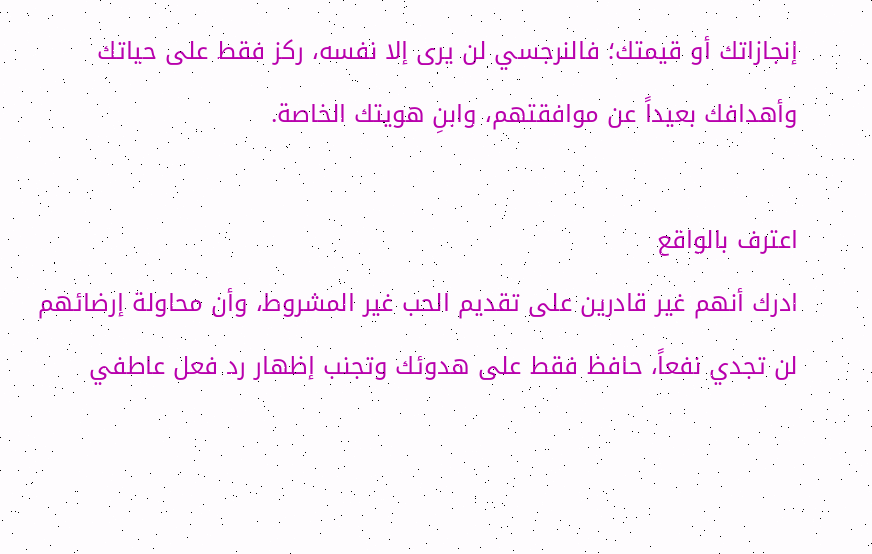إنجازاتك أو قيمتك؛ فالنرجسي لن يرى إلا نفسه، ركز فقط على حياتك وأهدافك بعيداً عن موافقتهم، وابنِ هويتك الخاصة.

اعترف بالواقع
ادرك أنهم غير قادرين على تقديم الحب غير المشروط، وأن محاولة إرضائهم لن تجدي نفعاً، حافظ فقط على هدوئك وتجنب إظهار رد فعل عاطفي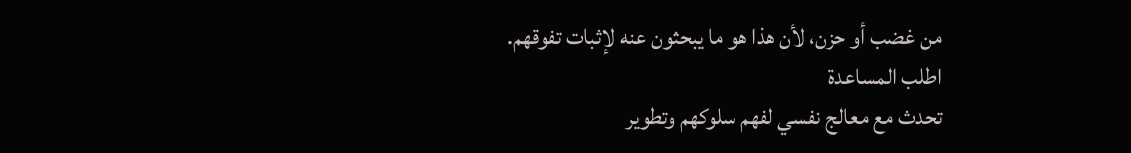من غضب أو حزن، لأن هذا هو ما يبحثون عنه لإثبات تفوقهم.
اطلب المساعدة
تحدث مع معالج نفسي لفهم سلوكهم وتطوير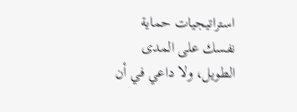استراتيجيات حماية نفسك على المدى الطويل، ولا داعي في أن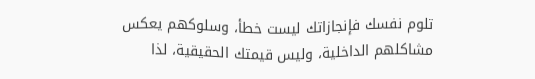تلوم نفسك فإنجازاتك ليست خطأ، وسلوكهم يعكس مشاكلهم الداخلية، وليس قيمتك الحقيقية، لذا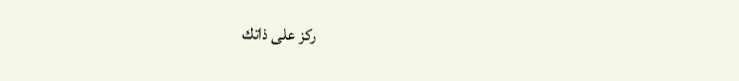ركز على ذاتك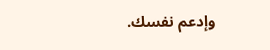وإدعم نفسك.